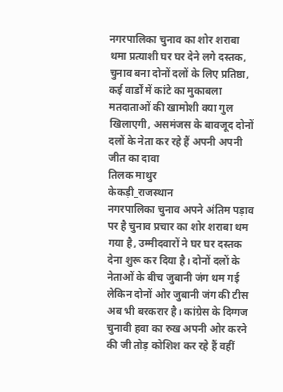नगरपालिका चुनाव का शोर शराबा थमा प्रत्याशी घर घर देने लगे दस्तक, चुनाव बना दोनों दलों के लिए प्रतिष्ठा, कई वार्डों में कांटे का मुकाबला
मतदाताओं की खामोशी क्या गुल खिलाएगी, असमंजस के बावजूद दोनों दलों के नेता कर रहे हैं अपनी अपनी जीत का दावा
तिलक माथुर
केकड़ी_राजस्थान
नगरपालिका चुनाव अपने अंतिम पड़ाव पर है चुनाव प्रचार का शोर शराबा थम गया है, उम्मीदवारों ने घर घर दस्तक देना शुरू कर दिया है। दोनों दलों के नेताओं के बीच जुबानी जंग थम गई लेकिन दोनों ओर जुबानी जंग की टीस अब भी बरकरार है। कांग्रेस के दिग्गज चुनावी हवा का रुख अपनी ओर करने की जी तोड़ कोशिश कर रहे हैं वहीं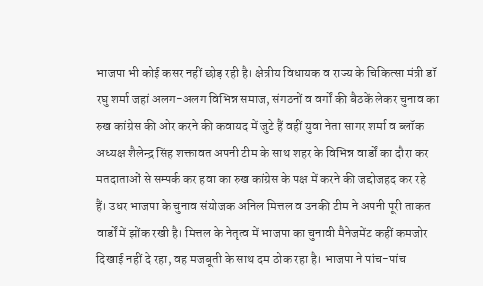भाजपा भी कोई कसर नहीं छोड़ रही है। क्षेत्रीय विधायक व राज्य के चिकित्सा मंत्री डॉ रघु शर्मा जहां अलग-अलग विभिन्न समाज, संगठनों व वर्गों की बैठकें लेकर चुनाव का रुख कांग्रेस की ओर करने की कवायद में जुटे हैं वहीं युवा नेता सागर शर्मा व ब्लॉक अध्यक्ष शैलेन्द्र सिंह शक्तावत अपनी टीम के साथ शहर के विभिन्न वार्डों का दौरा कर मतदाताओं से सम्पर्क कर हवा का रुख कांग्रेस के पक्ष में करने की जद्दोजहद कर रहे हैं। उधर भाजपा के चुनाव संयोजक अनिल मित्तल व उनकी टीम ने अपनी पूरी ताकत वार्डों में झोंक रखी है। मित्तल के नेतृत्व में भाजपा का चुनावी मैनेजमेंट कहीं कमजोर दिखाई नहीं दे रहा, वह मजबूती के साथ दम ठोक रहा है। भाजपा ने पांच-पांच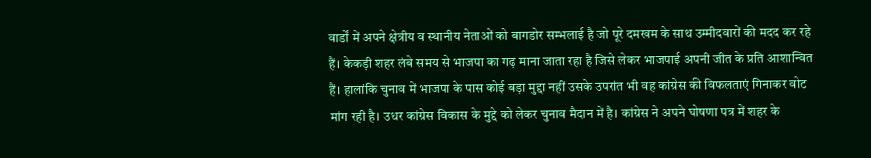वार्डों में अपने क्षेत्रीय व स्थानीय नेताओं को बागडोर सम्भलाई है जो पूरे दमखम के साथ उम्मीदवारों की मदद कर रहे हैं। केकड़ी शहर लंबे समय से भाजपा का गढ़ माना जाता रहा है जिसे लेकर भाजपाई अपनी जीत के प्रति आशान्वित हैं। हालांकि चुनाव में भाजपा के पास कोई बड़ा मुद्दा नहीं उसके उपरांत भी वह कांग्रेस की विफलताएं गिनाकर वोट मांग रही है। उधर कांग्रेस विकास के मुद्दे को लेकर चुनाव मैदान में है। कांग्रेस ने अपने घोषणा पत्र में शहर के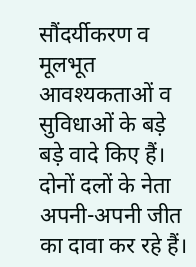सौंदर्यीकरण व मूलभूत आवश्यकताओं व सुविधाओं के बड़े बड़े वादे किए हैं। दोनों दलों के नेता अपनी-अपनी जीत का दावा कर रहे हैं।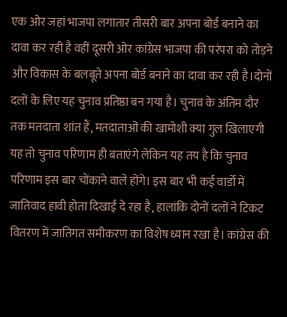एक ओर जहां भाजपा लगातार तीसरी बार अपना बोर्ड बनाने का दावा कर रही है वहीं दूसरी ओर कांग्रेस भाजपा की परंपरा को तोड़ने और विकास के बलबूते अपना बोर्ड बनाने का दावा कर रही है।दोनों दलों के लिए यह चुनाव प्रतिष्ठा बन गया है। चुनाव के अंतिम दौर तक मतदाता शांत हैं, मतदाताओं की खामोशी क्या गुल खिलाएगी यह तो चुनाव परिणाम ही बताएंगे लेकिन यह तय है कि चुनाव परिणाम इस बार चोंकाने वाले होंगे। इस बार भी कई वार्डों में जातिवाद हावी होता दिखाई दे रहा है, हालांकि दोनों दलों ने टिकट वितरण में जातिगत समीकरण का विशेष ध्यान रखा है। कांग्रेस की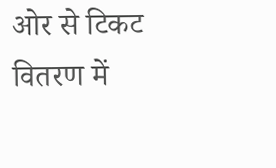ओर से टिकट वितरण में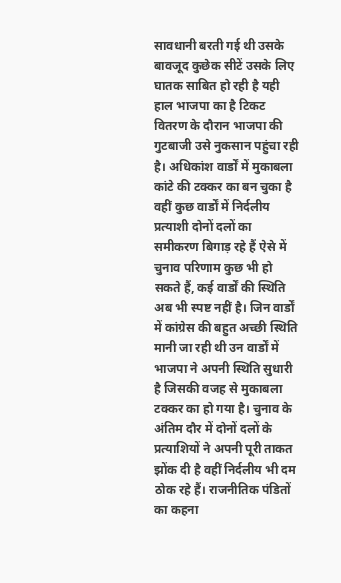सावधानी बरती गई थी उसके बावजूद कुछेक सीटें उसके लिए घातक साबित हो रही है यही हाल भाजपा का है टिकट वितरण के दौरान भाजपा की गुटबाजी उसे नुकसान पहुंचा रही है। अधिकांश वार्डों में मुकाबला कांटे की टक्कर का बन चुका है वहीं कुछ वार्डों में निर्दलीय प्रत्याशी दोनों दलों का समीकरण बिगाड़ रहे हैं ऐसे में चुनाव परिणाम कुछ भी हो सकते हैं, कई वार्डों की स्थिति अब भी स्पष्ट नहीं है। जिन वार्डों में कांग्रेस की बहुत अच्छी स्थिति मानी जा रही थी उन वार्डों में भाजपा ने अपनी स्थिति सुधारी है जिसकी वजह से मुकाबला टक्कर का हो गया है। चुनाव के अंतिम दौर में दोनों दलों के प्रत्याशियों ने अपनी पूरी ताकत झोंक दी है वहीं निर्दलीय भी दम ठोक रहे हैं। राजनीतिक पंडितों का कहना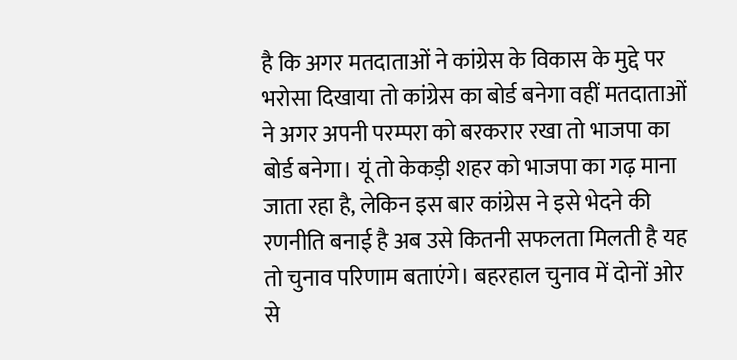है कि अगर मतदाताओं ने कांग्रेस के विकास के मुद्दे पर भरोसा दिखाया तो कांग्रेस का बोर्ड बनेगा वहीं मतदाताओं ने अगर अपनी परम्परा को बरकरार रखा तो भाजपा का बोर्ड बनेगा। यूं तो केकड़ी शहर को भाजपा का गढ़ माना जाता रहा है, लेकिन इस बार कांग्रेस ने इसे भेदने की रणनीति बनाई है अब उसे कितनी सफलता मिलती है यह तो चुनाव परिणाम बताएंगे। बहरहाल चुनाव में दोनों ओर से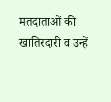मतदाताओं की खातिरदारी व उन्हें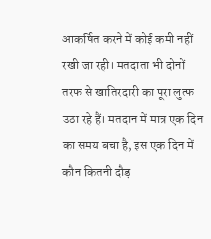आकर्षित करने में कोई कमी नहीं रखी जा रही। मतदाता भी दोनों तरफ से खातिरदारी का पूरा लुत्फ उठा रहे हैं। मतदान में मात्र एक दिन का समय बचा है, इस एक दिन में कौन कितनी दौड़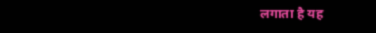लगाता है यह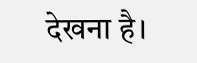देखना है।